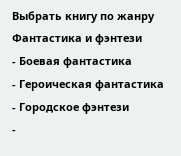Выбрать книгу по жанру
Фантастика и фэнтези
- Боевая фантастика
- Героическая фантастика
- Городское фэнтези
-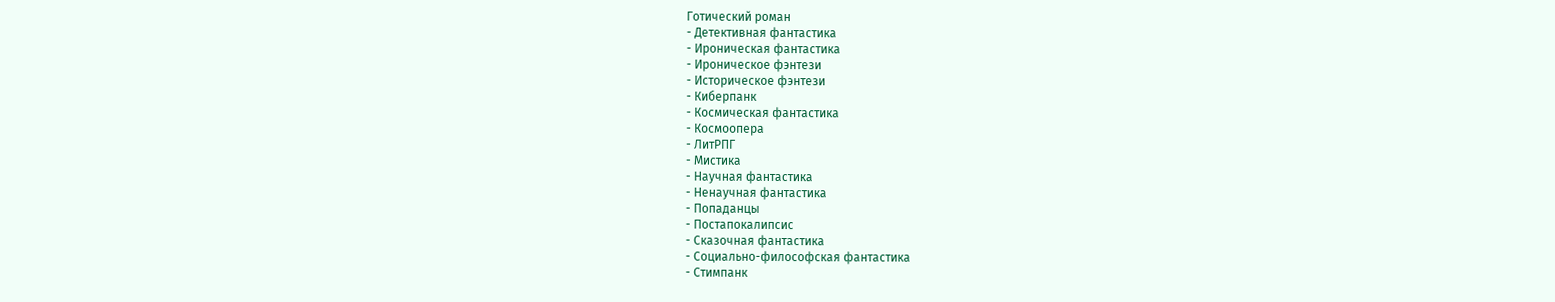Готический роман
- Детективная фантастика
- Ироническая фантастика
- Ироническое фэнтези
- Историческое фэнтези
- Киберпанк
- Космическая фантастика
- Космоопера
- ЛитРПГ
- Мистика
- Научная фантастика
- Ненаучная фантастика
- Попаданцы
- Постапокалипсис
- Сказочная фантастика
- Социально-философская фантастика
- Стимпанк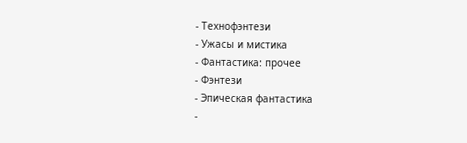- Технофэнтези
- Ужасы и мистика
- Фантастика: прочее
- Фэнтези
- Эпическая фантастика
-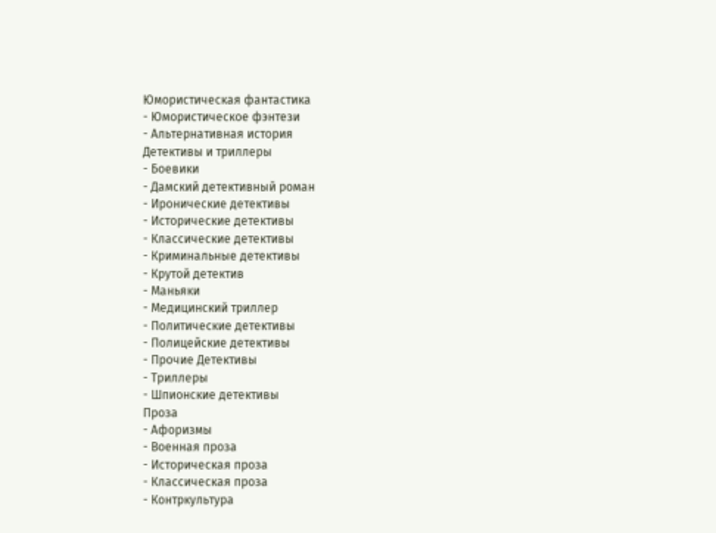Юмористическая фантастика
- Юмористическое фэнтези
- Альтернативная история
Детективы и триллеры
- Боевики
- Дамский детективный роман
- Иронические детективы
- Исторические детективы
- Классические детективы
- Криминальные детективы
- Крутой детектив
- Маньяки
- Медицинский триллер
- Политические детективы
- Полицейские детективы
- Прочие Детективы
- Триллеры
- Шпионские детективы
Проза
- Афоризмы
- Военная проза
- Историческая проза
- Классическая проза
- Контркультура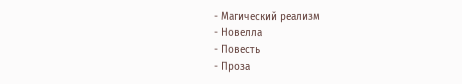- Магический реализм
- Новелла
- Повесть
- Проза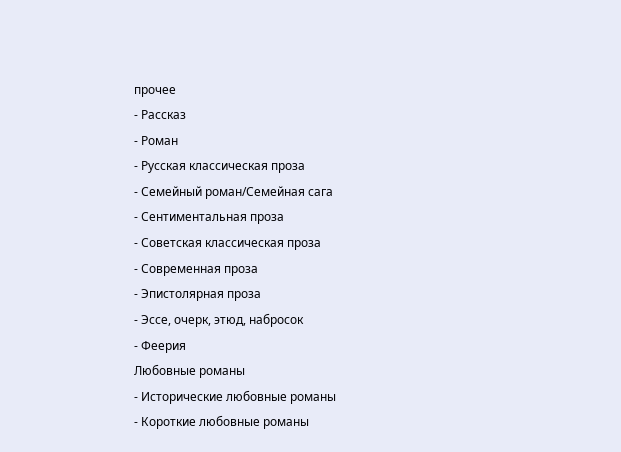прочее
- Рассказ
- Роман
- Русская классическая проза
- Семейный роман/Семейная сага
- Сентиментальная проза
- Советская классическая проза
- Современная проза
- Эпистолярная проза
- Эссе, очерк, этюд, набросок
- Феерия
Любовные романы
- Исторические любовные романы
- Короткие любовные романы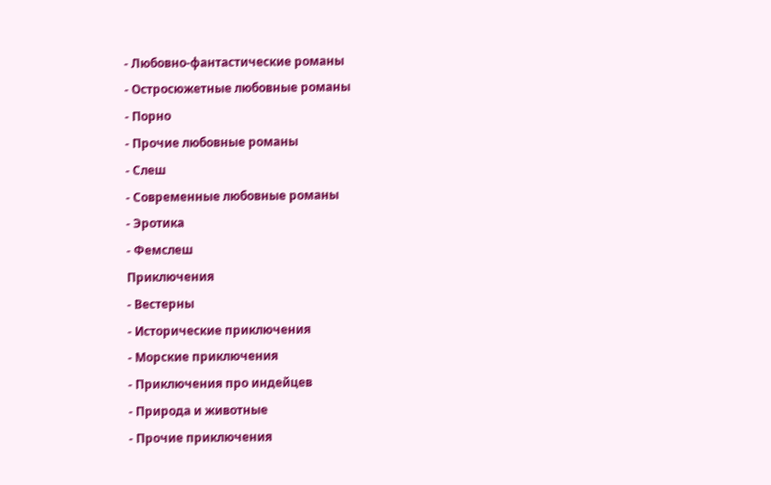- Любовно-фантастические романы
- Остросюжетные любовные романы
- Порно
- Прочие любовные романы
- Слеш
- Современные любовные романы
- Эротика
- Фемслеш
Приключения
- Вестерны
- Исторические приключения
- Морские приключения
- Приключения про индейцев
- Природа и животные
- Прочие приключения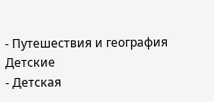- Путешествия и география
Детские
- Детская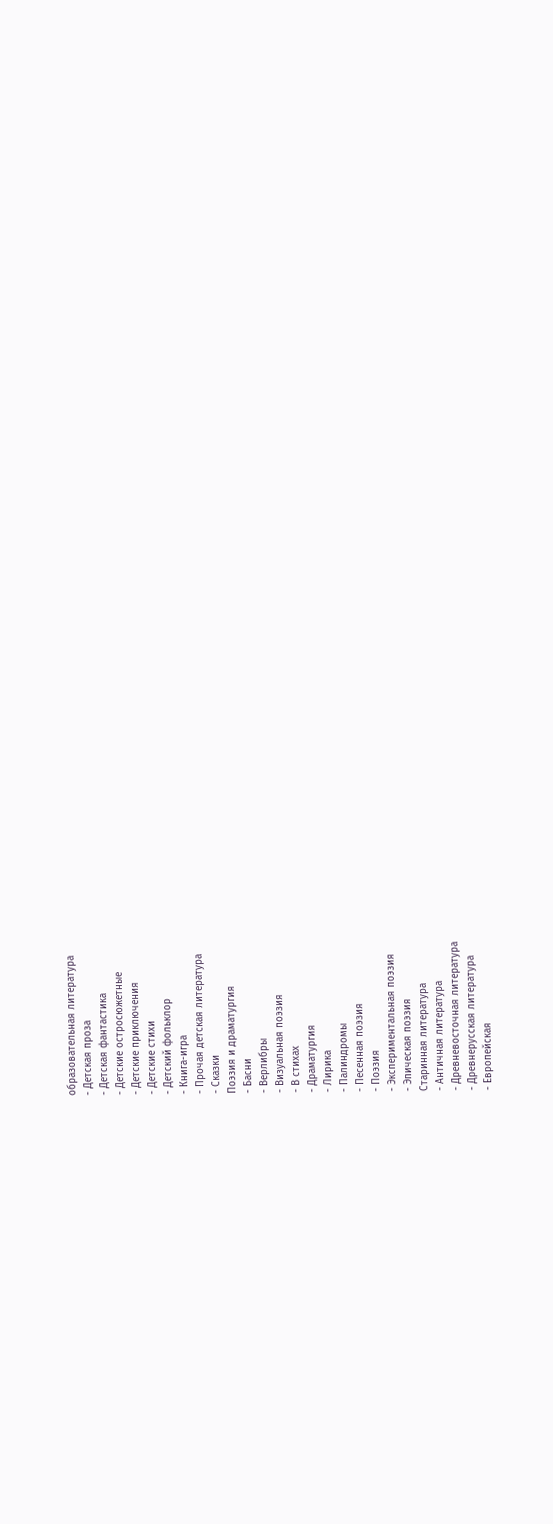образовательная литература
- Детская проза
- Детская фантастика
- Детские остросюжетные
- Детские приключения
- Детские стихи
- Детский фольклор
- Книга-игра
- Прочая детская литература
- Сказки
Поэзия и драматургия
- Басни
- Верлибры
- Визуальная поэзия
- В стихах
- Драматургия
- Лирика
- Палиндромы
- Песенная поэзия
- Поэзия
- Экспериментальная поэзия
- Эпическая поэзия
Старинная литература
- Античная литература
- Древневосточная литература
- Древнерусская литература
- Европейская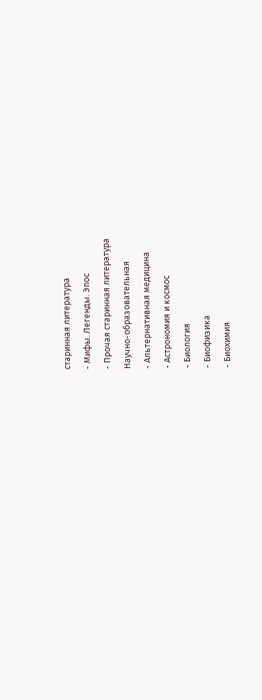старинная литература
- Мифы. Легенды. Эпос
- Прочая старинная литература
Научно-образовательная
- Альтернативная медицина
- Астрономия и космос
- Биология
- Биофизика
- Биохимия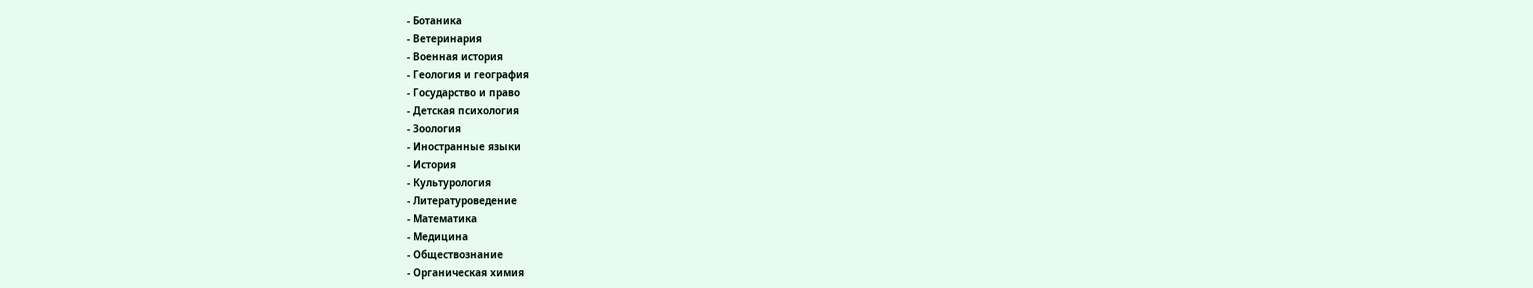- Ботаника
- Ветеринария
- Военная история
- Геология и география
- Государство и право
- Детская психология
- Зоология
- Иностранные языки
- История
- Культурология
- Литературоведение
- Математика
- Медицина
- Обществознание
- Органическая химия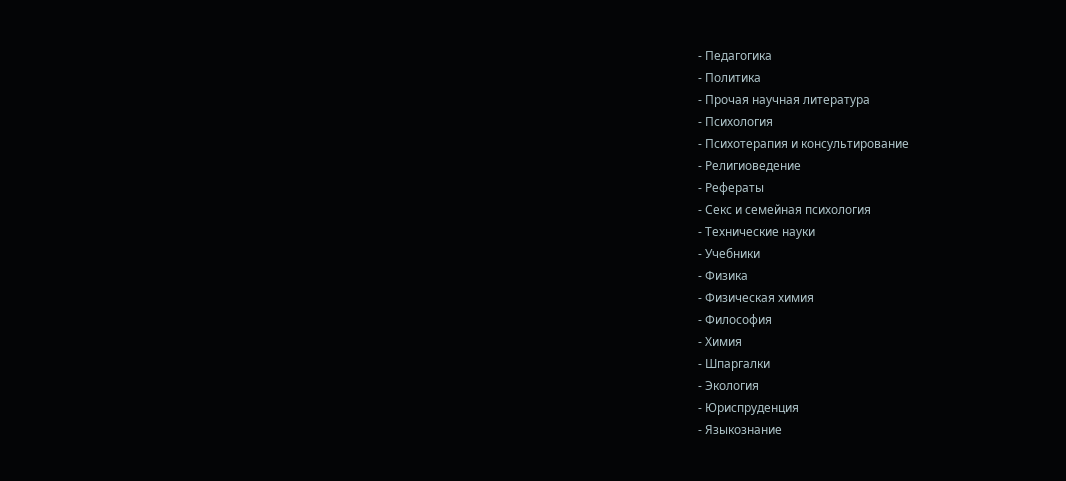- Педагогика
- Политика
- Прочая научная литература
- Психология
- Психотерапия и консультирование
- Религиоведение
- Рефераты
- Секс и семейная психология
- Технические науки
- Учебники
- Физика
- Физическая химия
- Философия
- Химия
- Шпаргалки
- Экология
- Юриспруденция
- Языкознание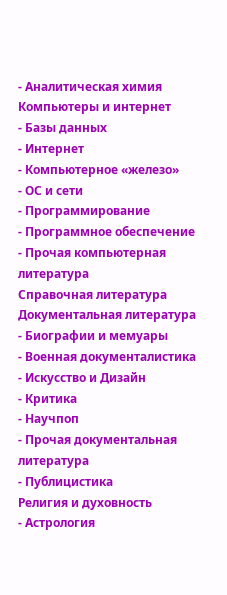- Аналитическая химия
Компьютеры и интернет
- Базы данных
- Интернет
- Компьютерное «железо»
- ОС и сети
- Программирование
- Программное обеспечение
- Прочая компьютерная литература
Справочная литература
Документальная литература
- Биографии и мемуары
- Военная документалистика
- Искусство и Дизайн
- Критика
- Научпоп
- Прочая документальная литература
- Публицистика
Религия и духовность
- Астрология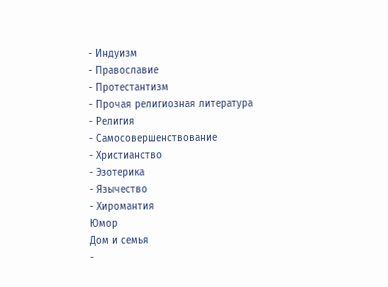- Индуизм
- Православие
- Протестантизм
- Прочая религиозная литература
- Религия
- Самосовершенствование
- Христианство
- Эзотерика
- Язычество
- Хиромантия
Юмор
Дом и семья
-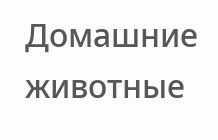Домашние животные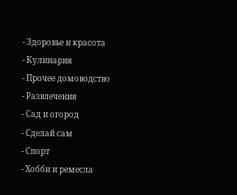- Здоровье и красота
- Кулинария
- Прочее домоводство
- Развлечения
- Сад и огород
- Сделай сам
- Спорт
- Хобби и ремесла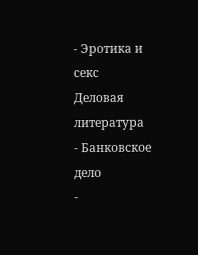- Эротика и секс
Деловая литература
- Банковское дело
-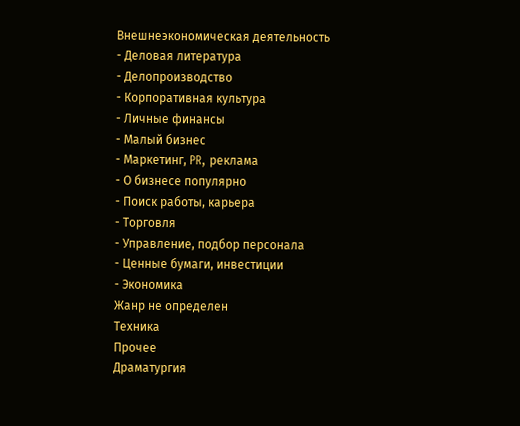Внешнеэкономическая деятельность
- Деловая литература
- Делопроизводство
- Корпоративная культура
- Личные финансы
- Малый бизнес
- Маркетинг, PR, реклама
- О бизнесе популярно
- Поиск работы, карьера
- Торговля
- Управление, подбор персонала
- Ценные бумаги, инвестиции
- Экономика
Жанр не определен
Техника
Прочее
Драматургия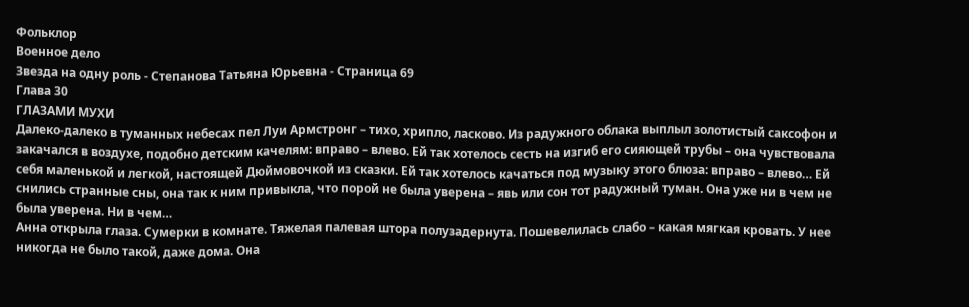Фольклор
Военное дело
Звезда на одну роль - Степанова Татьяна Юрьевна - Страница 69
Глава 30
ГЛАЗАМИ МУХИ
Далеко-далеко в туманных небесах пел Луи Армстронг – тихо, хрипло, ласково. Из радужного облака выплыл золотистый саксофон и закачался в воздухе, подобно детским качелям: вправо – влево. Ей так хотелось сесть на изгиб его сияющей трубы – она чувствовала себя маленькой и легкой, настоящей Дюймовочкой из сказки. Ей так хотелось качаться под музыку этого блюза: вправо – влево… Ей снились странные сны, она так к ним привыкла, что порой не была уверена – явь или сон тот радужный туман. Она уже ни в чем не была уверена. Ни в чем…
Анна открыла глаза. Сумерки в комнате. Тяжелая палевая штора полузадернута. Пошевелилась слабо – какая мягкая кровать. У нее никогда не было такой, даже дома. Она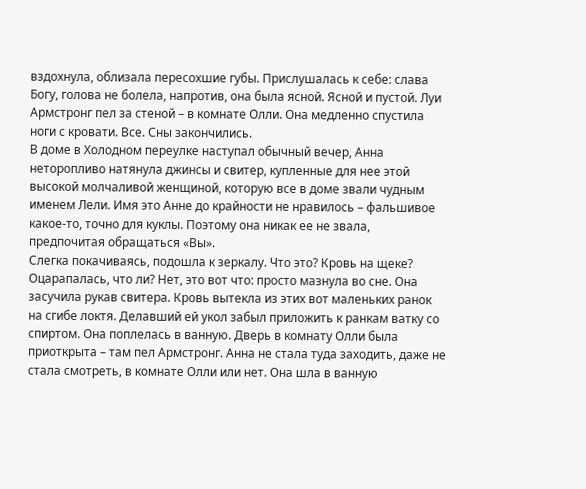вздохнула, облизала пересохшие губы. Прислушалась к себе: слава Богу, голова не болела, напротив, она была ясной. Ясной и пустой. Луи Армстронг пел за стеной – в комнате Олли. Она медленно спустила ноги с кровати. Все. Сны закончились.
В доме в Холодном переулке наступал обычный вечер, Анна неторопливо натянула джинсы и свитер, купленные для нее этой высокой молчаливой женщиной, которую все в доме звали чудным именем Лели. Имя это Анне до крайности не нравилось – фальшивое какое-то, точно для куклы. Поэтому она никак ее не звала, предпочитая обращаться «Вы».
Слегка покачиваясь, подошла к зеркалу. Что это? Кровь на щеке? Оцарапалась, что ли? Нет, это вот что: просто мазнула во сне. Она засучила рукав свитера. Кровь вытекла из этих вот маленьких ранок на сгибе локтя. Делавший ей укол забыл приложить к ранкам ватку со спиртом. Она поплелась в ванную. Дверь в комнату Олли была приоткрыта – там пел Армстронг. Анна не стала туда заходить, даже не стала смотреть, в комнате Олли или нет. Она шла в ванную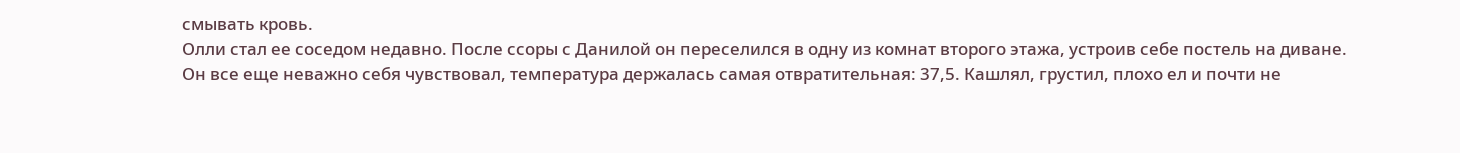смывать кровь.
Олли стал ее соседом недавно. После ссоры с Данилой он переселился в одну из комнат второго этажа, устроив себе постель на диване. Он все еще неважно себя чувствовал, температура держалась самая отвратительная: 37,5. Кашлял, грустил, плохо ел и почти не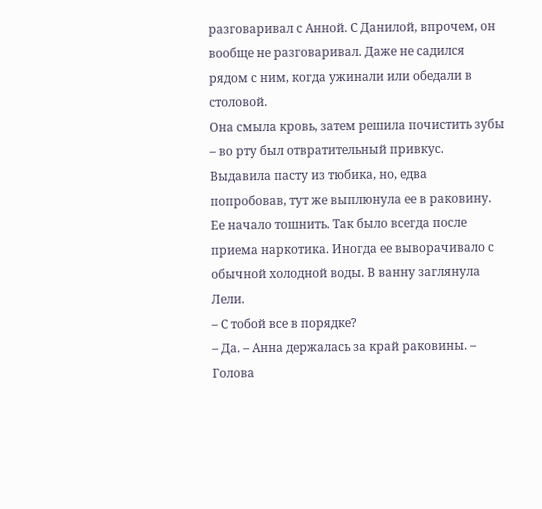разговаривал с Анной. С Данилой, впрочем, он вообще не разговаривал. Даже не садился рядом с ним, когда ужинали или обедали в столовой.
Она смыла кровь, затем решила почистить зубы – во рту был отвратительный привкус. Выдавила пасту из тюбика, но, едва попробовав, тут же выплюнула ее в раковину. Ее начало тошнить. Так было всегда после приема наркотика. Иногда ее выворачивало с обычной холодной воды. В ванну заглянула Лели.
– С тобой все в порядке?
– Да. – Анна держалась за край раковины. – Голова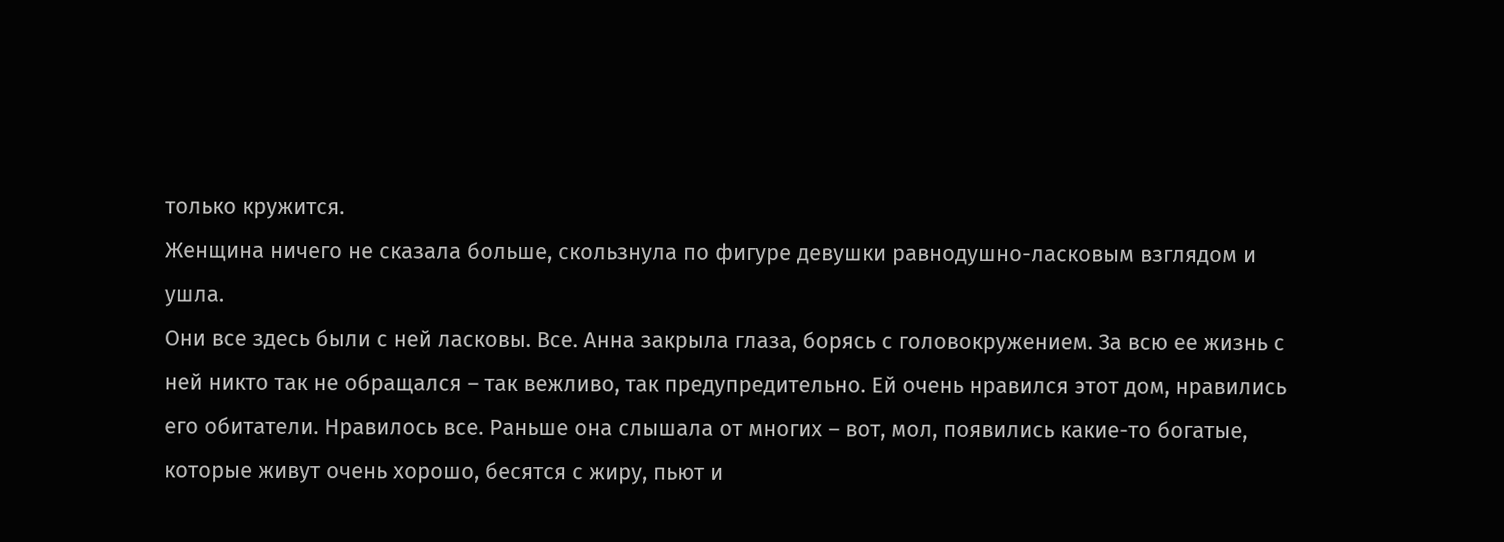только кружится.
Женщина ничего не сказала больше, скользнула по фигуре девушки равнодушно-ласковым взглядом и ушла.
Они все здесь были с ней ласковы. Все. Анна закрыла глаза, борясь с головокружением. За всю ее жизнь с ней никто так не обращался – так вежливо, так предупредительно. Ей очень нравился этот дом, нравились его обитатели. Нравилось все. Раньше она слышала от многих – вот, мол, появились какие-то богатые, которые живут очень хорошо, бесятся с жиру, пьют и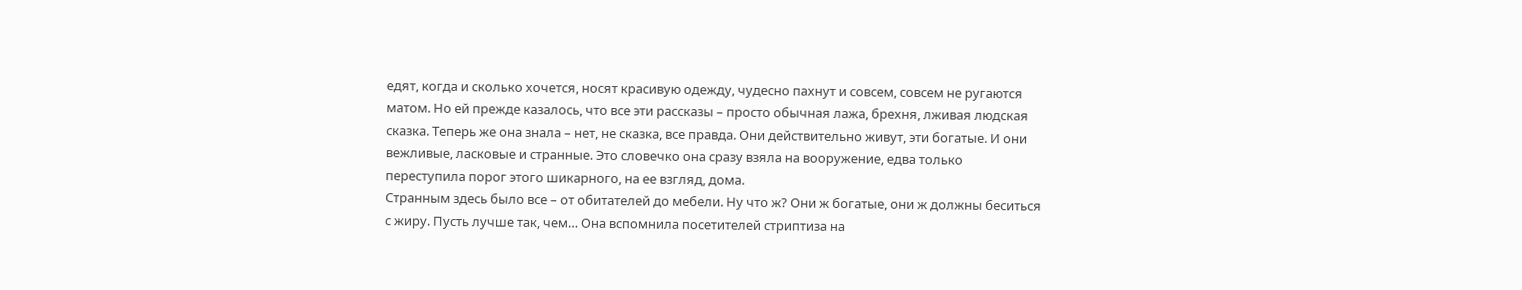едят, когда и сколько хочется, носят красивую одежду, чудесно пахнут и совсем, совсем не ругаются матом. Но ей прежде казалось, что все эти рассказы – просто обычная лажа, брехня, лживая людская сказка. Теперь же она знала – нет, не сказка, все правда. Они действительно живут, эти богатые. И они вежливые, ласковые и странные. Это словечко она сразу взяла на вооружение, едва только переступила порог этого шикарного, на ее взгляд, дома.
Странным здесь было все – от обитателей до мебели. Ну что ж? Они ж богатые, они ж должны беситься с жиру. Пусть лучше так, чем… Она вспомнила посетителей стриптиза на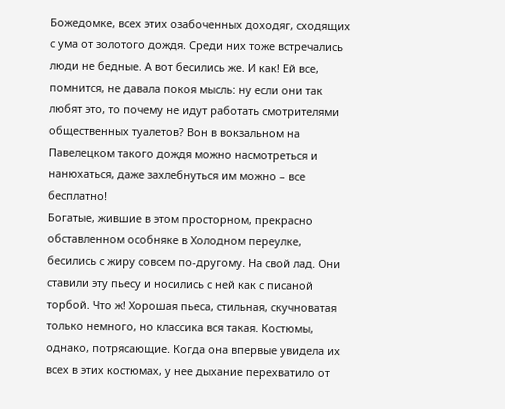Божедомке, всех этих озабоченных доходяг, сходящих с ума от золотого дождя. Среди них тоже встречались люди не бедные. А вот бесились же. И как! Ей все, помнится, не давала покоя мысль: ну если они так любят это, то почему не идут работать смотрителями общественных туалетов? Вон в вокзальном на Павелецком такого дождя можно насмотреться и нанюхаться, даже захлебнуться им можно – все бесплатно!
Богатые, жившие в этом просторном, прекрасно обставленном особняке в Холодном переулке, бесились с жиру совсем по-другому. На свой лад. Они ставили эту пьесу и носились с ней как с писаной торбой. Что ж! Хорошая пьеса, стильная, скучноватая только немного, но классика вся такая. Костюмы, однако, потрясающие. Когда она впервые увидела их всех в этих костюмах, у нее дыхание перехватило от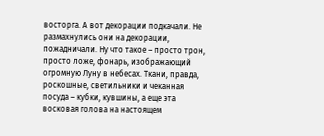восторга. А вот декорации подкачали. Не размахнулись они на декорации, пожадничали. Ну что такое – просто трон, просто ложе, фонарь, изображающий огромную Луну в небесах. Ткани, правда, роскошные, светильники и чеканная посуда – кубки, кувшины, а еще эта восковая голова на настоящем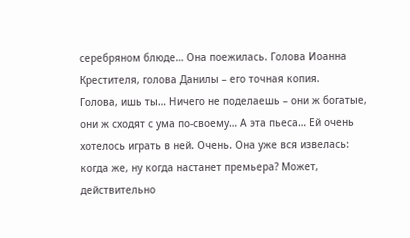серебряном блюде… Она поежилась. Голова Иоанна Крестителя, голова Данилы – его точная копия.
Голова, ишь ты… Ничего не поделаешь – они ж богатые, они ж сходят с ума по-своему… А эта пьеса… Ей очень хотелось играть в ней. Очень. Она уже вся извелась: когда же, ну когда настанет премьера? Может, действительно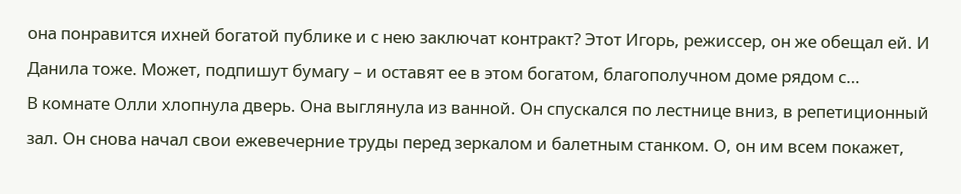она понравится ихней богатой публике и с нею заключат контракт? Этот Игорь, режиссер, он же обещал ей. И Данила тоже. Может, подпишут бумагу – и оставят ее в этом богатом, благополучном доме рядом с…
В комнате Олли хлопнула дверь. Она выглянула из ванной. Он спускался по лестнице вниз, в репетиционный зал. Он снова начал свои ежевечерние труды перед зеркалом и балетным станком. О, он им всем покажет,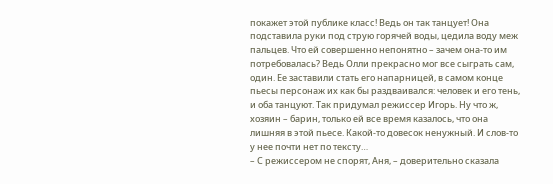покажет этой публике класс! Ведь он так танцует! Она подставила руки под струю горячей воды, цедила воду меж пальцев. Что ей совершенно непонятно – зачем она-то им потребовалась? Ведь Олли прекрасно мог все сыграть сам, один. Ее заставили стать его напарницей, в самом конце пьесы персонаж их как бы раздваивался: человек и его тень, и оба танцуют. Так придумал режиссер Игорь. Ну что ж, хозяин – барин, только ей все время казалось, что она лишняя в этой пьесе. Какой-то довесок ненужный. И слов-то у нее почти нет по тексту…
– С режиссером не спорят, Аня, – доверительно сказала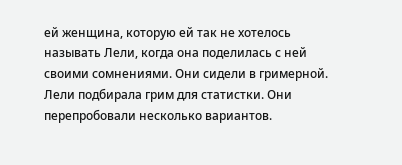ей женщина, которую ей так не хотелось называть Лели, когда она поделилась с ней своими сомнениями. Они сидели в гримерной. Лели подбирала грим для статистки. Они перепробовали несколько вариантов.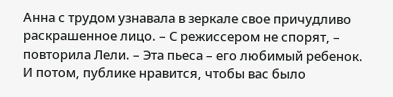Анна с трудом узнавала в зеркале свое причудливо раскрашенное лицо. – С режиссером не спорят, – повторила Лели. – Эта пьеса – его любимый ребенок. И потом, публике нравится, чтобы вас было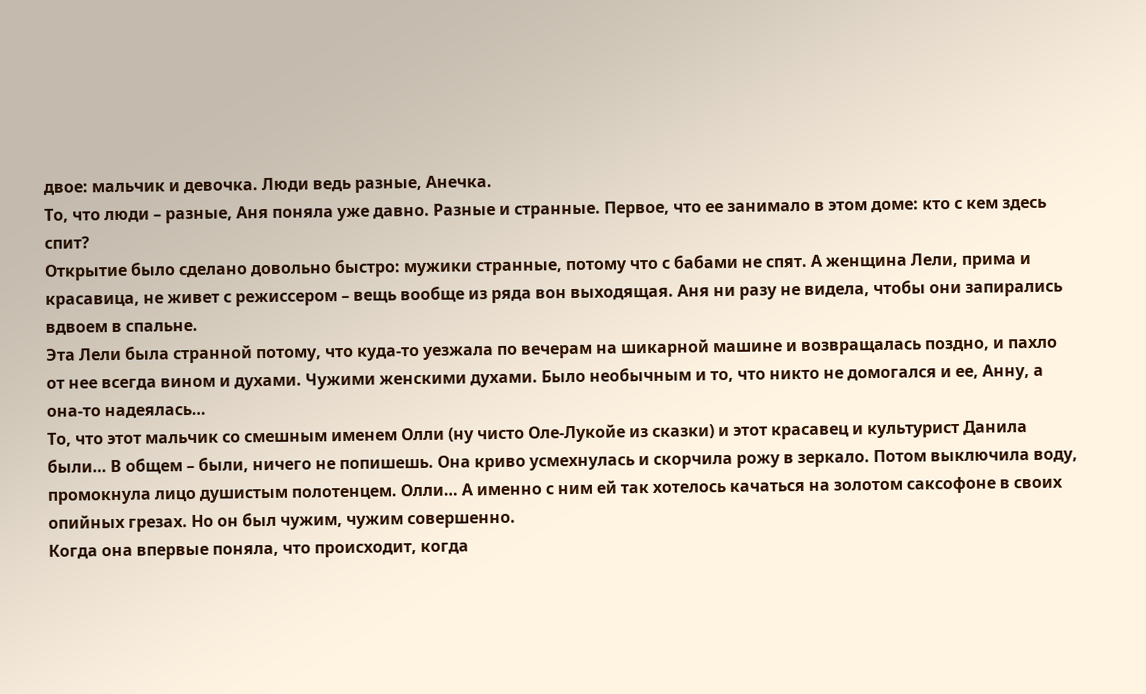двое: мальчик и девочка. Люди ведь разные, Анечка.
То, что люди – разные, Аня поняла уже давно. Разные и странные. Первое, что ее занимало в этом доме: кто с кем здесь спит?
Открытие было сделано довольно быстро: мужики странные, потому что с бабами не спят. А женщина Лели, прима и красавица, не живет с режиссером – вещь вообще из ряда вон выходящая. Аня ни разу не видела, чтобы они запирались вдвоем в спальне.
Эта Лели была странной потому, что куда-то уезжала по вечерам на шикарной машине и возвращалась поздно, и пахло от нее всегда вином и духами. Чужими женскими духами. Было необычным и то, что никто не домогался и ее, Анну, а она-то надеялась…
То, что этот мальчик со смешным именем Олли (ну чисто Оле-Лукойе из сказки) и этот красавец и культурист Данила были… В общем – были, ничего не попишешь. Она криво усмехнулась и скорчила рожу в зеркало. Потом выключила воду, промокнула лицо душистым полотенцем. Олли… А именно с ним ей так хотелось качаться на золотом саксофоне в своих опийных грезах. Но он был чужим, чужим совершенно.
Когда она впервые поняла, что происходит, когда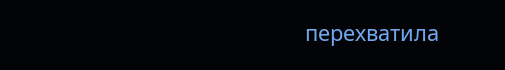перехватила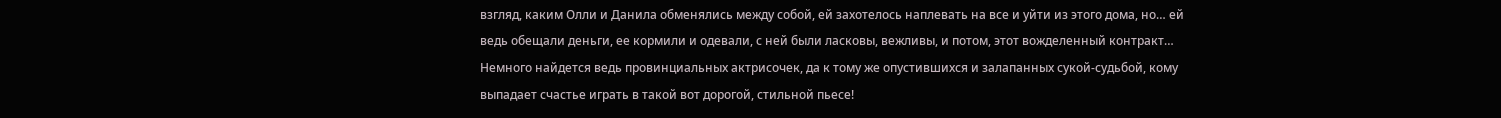взгляд, каким Олли и Данила обменялись между собой, ей захотелось наплевать на все и уйти из этого дома, но… ей ведь обещали деньги, ее кормили и одевали, с ней были ласковы, вежливы, и потом, этот вожделенный контракт… Немного найдется ведь провинциальных актрисочек, да к тому же опустившихся и залапанных сукой-судьбой, кому выпадает счастье играть в такой вот дорогой, стильной пьесе!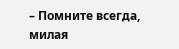– Помните всегда, милая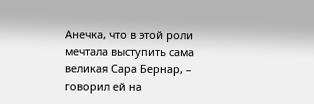Анечка, что в этой роли мечтала выступить сама великая Сара Бернар, – говорил ей на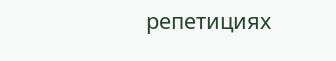репетициях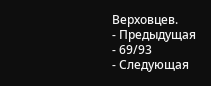Верховцев.
- Предыдущая
- 69/93
- Следующая